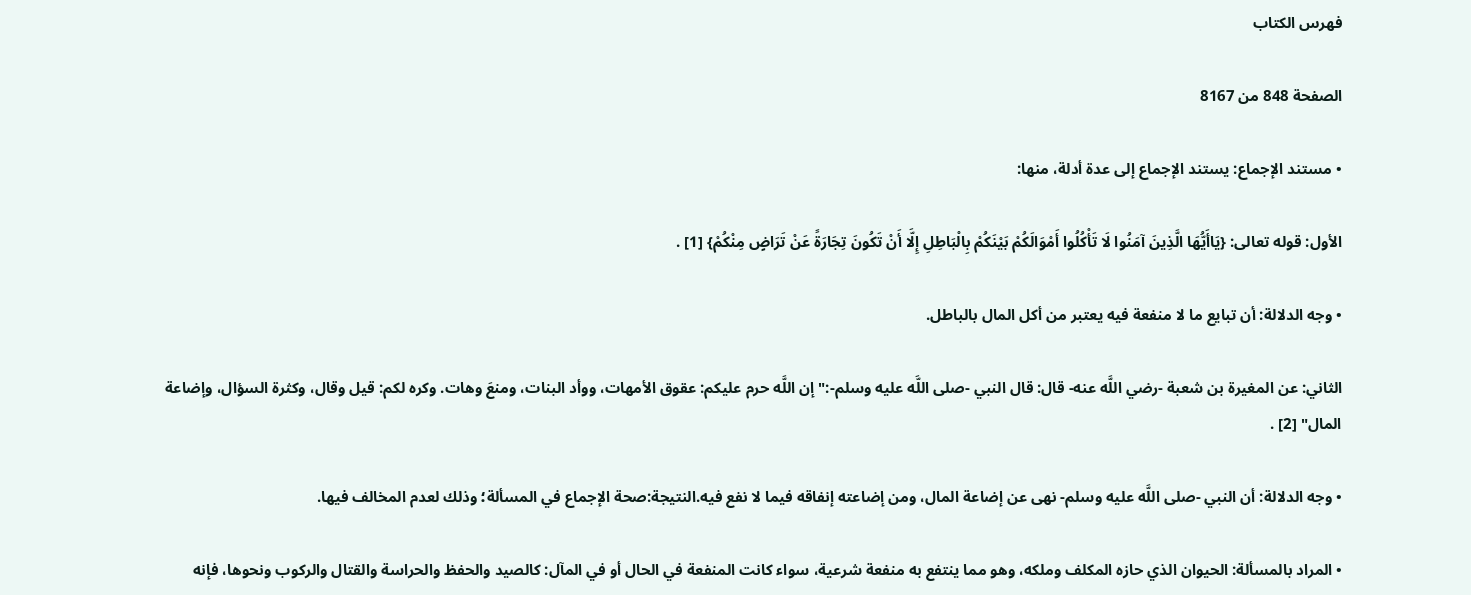فهرس الكتاب

الصفحة 848 من 8167

• مستند الإجماع: يستند الإجماع إلى عدة أدلة، منها:

الأول: قوله تعالى: {يَاأَيُّهَا الَّذِينَ آمَنُوا لَا تَأْكُلُوا أَمْوَالَكُمْ بَيْنَكُمْ بِالْبَاطِلِ إِلَّا أَنْ تَكُونَ تِجَارَةً عَنْ تَرَاضٍ مِنْكُمْ} [1] .

• وجه الدلالة: أن تبايع ما لا منفعة فيه يعتبر من أكل المال بالباطل.

الثاني: عن المغيرة بن شعبة -رضي اللَّه عنه- قال: قال النبي -صلى اللَّه عليه وسلم-:"إن اللَّه حرم عليكم: عقوق الأمهات، ووأد البنات، ومنعَ وهات. وكره لكم: قيل وقال، وكثرة السؤال، وإضاعة المال" [2] .

• وجه الدلالة: أن النبي -صلى اللَّه عليه وسلم- نهى عن إضاعة المال، ومن إضاعته إنفاقه فيما لا نفع فيه.النتيجة:صحة الإجماع في المسألة؛ وذلك لعدم المخالف فيها.

• المراد بالمسألة: الحيوان الذي حازه المكلف وملكه، وهو مما ينتفع به منفعة شرعية، سواء كانت المنفعة في الحال أو في المآل: كالصيد والحفظ والحراسة والقتال والركوب ونحوها، فإنه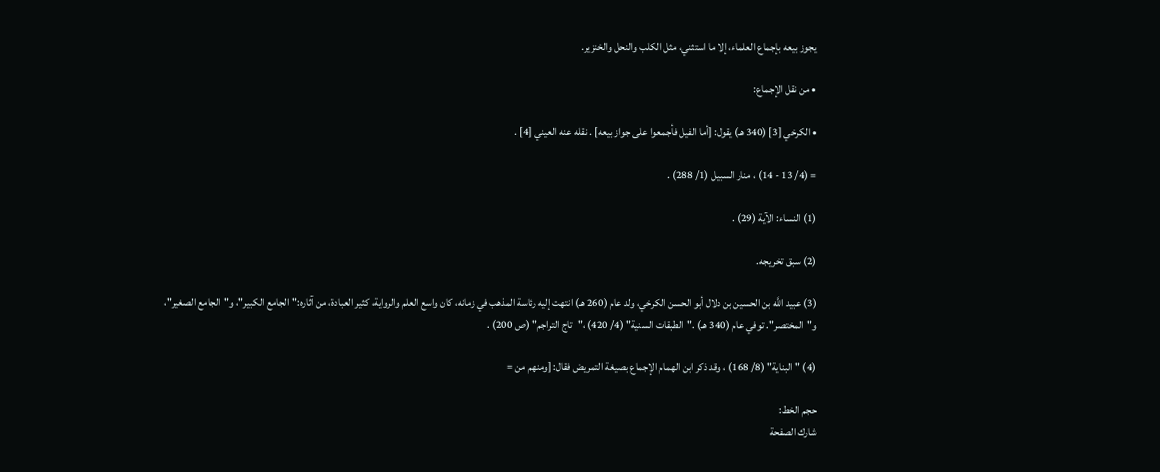يجوز بيعه بإجماع العلماء، إلا ما استثني، مثل الكلب والنحل والخنزير.

• من نقل الإجماع:

• الكرخي [3] (340 هـ) يقول: [أما الفيل فأجمعوا على جواز بيعه] . نقله عنه العيني [4] .

= (4/ 13 - 14) ، منار السبيل (1/ 288) .

(1) النساء: الآية (29) .

(2) سبق تخريجه.

(3) عبيد اللَّه بن الحسين بن دلال أبو الحسن الكرخي، ولد عام (260 هـ) انتهت إليه رئاسة المذهب في زمانه، كان واسع العلم والرواية، كثير العبادة، من آثاره:"الجامع الكبير"، و"الجامع الصغير"، و"المختصر". توفي عام (340 هـ) ."الطبقات السنية" (4/ 420) ،"تاج التراجم" (ص 200) .

(4) "البناية" (8/ 168) ، وقد ذكر ابن الهمام الإجماع بصيغة التمريض فقال: [ومنهم من =

حجم الخط:
شارك الصفحة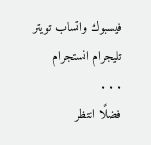فيسبوك واتساب تويتر تليجرام انستجرام
. . .
فضلًا انتظر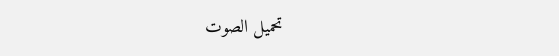تحميل الصوت